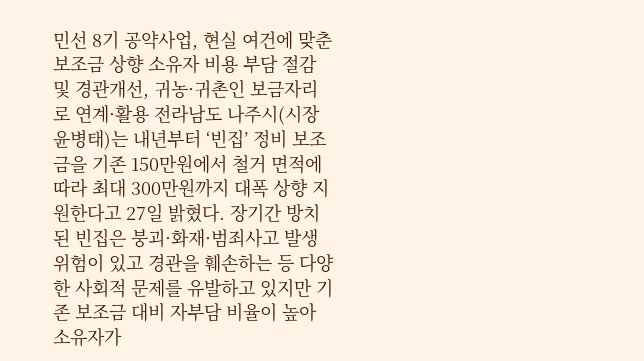민선 8기 공약사업, 현실 여건에 맞춘 보조금 상향 소유자 비용 부담 절감 및 경관개선, 귀농·귀촌인 보금자리로 연계·활용 전라남도 나주시(시장 윤병태)는 내년부터 ‘빈집’ 정비 보조금을 기존 150만원에서 철거 면적에 따라 최대 300만원까지 대폭 상향 지원한다고 27일 밝혔다. 장기간 방치된 빈집은 붕괴·화재·범죄사고 발생 위험이 있고 경관을 훼손하는 등 다양한 사회적 문제를 유발하고 있지만 기존 보조금 대비 자부담 비율이 높아 소유자가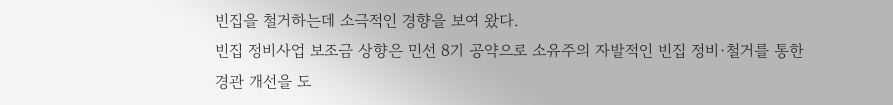빈집을 철거하는데 소극적인 경향을 보여 왔다.
빈집 정비사업 보조금 상향은 민선 8기 공약으로 소유주의 자발적인 빈집 정비·철거를 통한 경관 개선을 도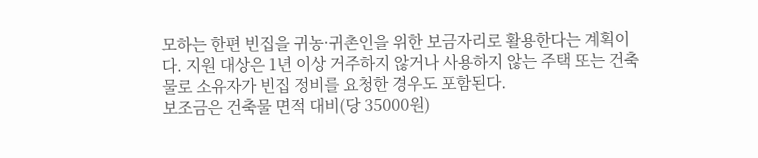모하는 한편 빈집을 귀농·귀촌인을 위한 보금자리로 활용한다는 계획이다. 지원 대상은 1년 이상 거주하지 않거나 사용하지 않는 주택 또는 건축물로 소유자가 빈집 정비를 요청한 경우도 포함된다.
보조금은 건축물 면적 대비(당 35000원)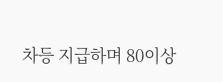차등 지급하며 80이상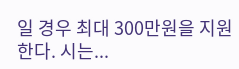일 경우 최대 300만원을 지원한다. 시는...